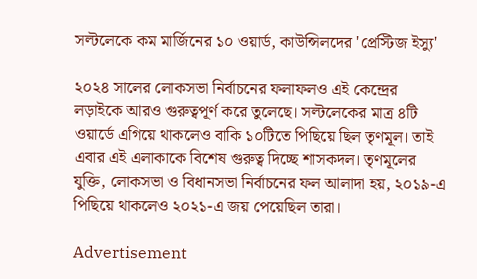সল্টলেকে কম মার্জিনের ১০ ওয়ার্ড, কাউন্সিলদের 'প্রেস্টিজ ইস্যু'

২০২৪ সালের লোকসভা নির্বাচনের ফলাফলও এই কেন্দ্রের লড়াইকে আরও গুরুত্বপূর্ণ করে তুলেছে। সল্টলেকের মাত্র ৪টি ওয়ার্ডে এগিয়ে থাকলেও বাকি ১০টিতে পিছিয়ে ছিল তৃণমূল। তাই এবার এই এলাকাকে বিশেষ গুরুত্ব দিচ্ছে শাসকদল। তৃণমূলের যুক্তি, লোকসভা ও বিধানসভা নির্বাচনের ফল আলাদা হয়, ২০১৯-এ পিছিয়ে থাকলেও ২০২১-এ জয় পেয়েছিল তারা।

Advertisement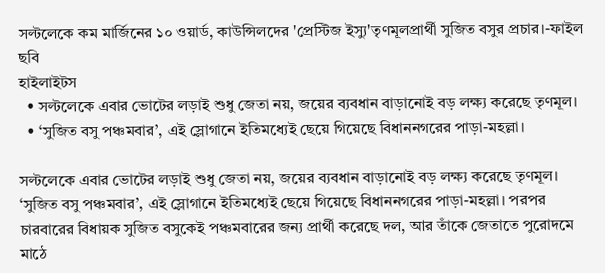সল্টলেকে কম মার্জিনের ১০ ওয়ার্ড, কাউন্সিলদের 'প্রেস্টিজ ইস্যু'তৃণমূলপ্রার্থী সুজিত বসুর প্রচার।-ফাইল ছবি
হাইলাইটস
  • সল্টলেকে এবার ভোটের লড়াই শুধু জেতা নয়, জয়ের ব্যবধান বাড়ানোই বড় লক্ষ্য করেছে তৃণমূল।
  • ‘সুজিত বসু পঞ্চমবার’, এই স্লোগানে ইতিমধ্যেই ছেয়ে গিয়েছে বিধাননগরের পাড়া-মহল্লা।

সল্টলেকে এবার ভোটের লড়াই শুধু জেতা নয়, জয়ের ব্যবধান বাড়ানোই বড় লক্ষ্য করেছে তৃণমূল। ‘সুজিত বসু পঞ্চমবার’, এই স্লোগানে ইতিমধ্যেই ছেয়ে গিয়েছে বিধাননগরের পাড়া-মহল্লা। পরপর চারবারের বিধায়ক সুজিত বসুকেই পঞ্চমবারের জন্য প্রার্থী করেছে দল, আর তাঁকে জেতাতে পুরোদমে মাঠে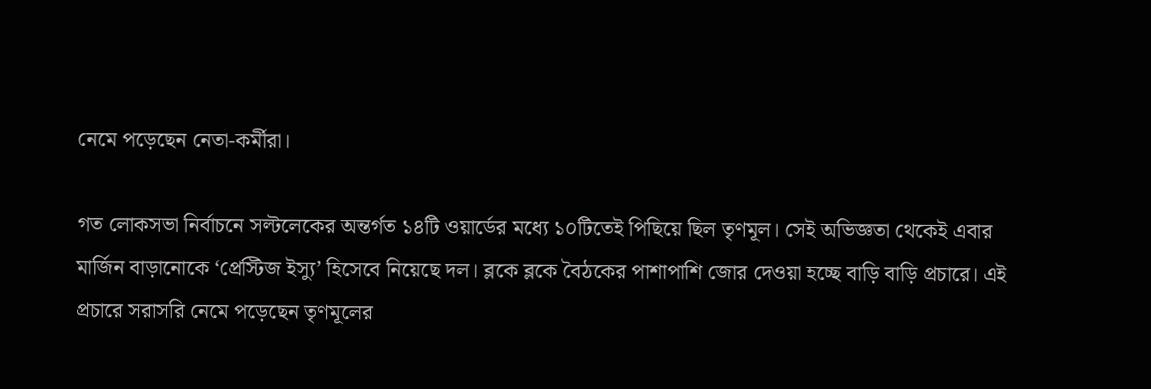নেমে পড়েছেন নেতা-কর্মীরা।

গত লোকসভা নির্বাচনে সল্টলেকের অন্তর্গত ১৪টি ওয়ার্ডের মধ্যে ১০টিতেই পিছিয়ে ছিল তৃণমূল। সেই অভিজ্ঞতা থেকেই এবার মার্জিন বাড়ানোকে ‘প্রেস্টিজ ইস্যু’ হিসেবে নিয়েছে দল। ব্লকে ব্লকে বৈঠকের পাশাপাশি জোর দেওয়া হচ্ছে বাড়ি বাড়ি প্রচারে। এই প্রচারে সরাসরি নেমে পড়েছেন তৃণমূলের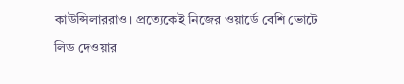কাউন্সিলাররাও। প্রত্যেকেই নিজের ওয়ার্ডে বেশি ভোটে লিড দেওয়ার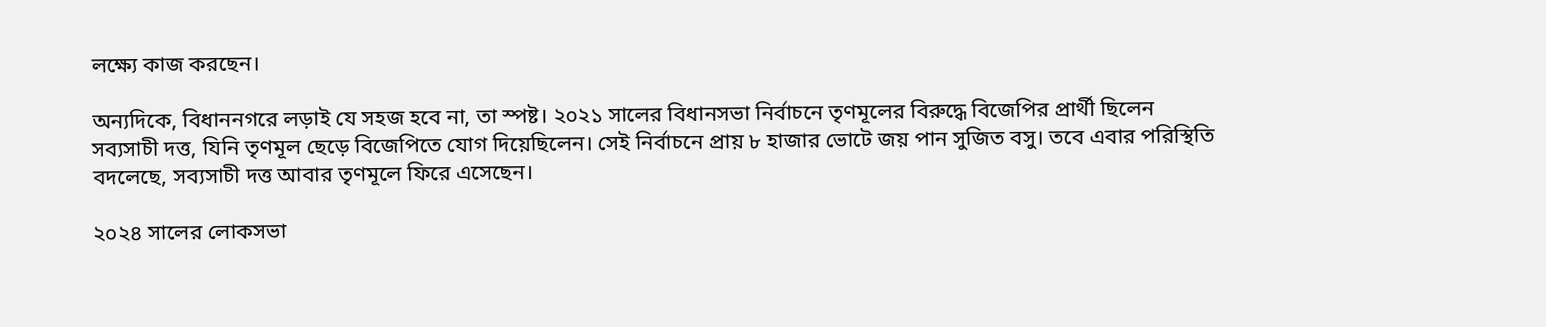লক্ষ্যে কাজ করছেন।

অন্যদিকে, বিধাননগরে লড়াই যে সহজ হবে না, তা স্পষ্ট। ২০২১ সালের বিধানসভা নির্বাচনে তৃণমূলের বিরুদ্ধে বিজেপির প্রার্থী ছিলেন সব্যসাচী দত্ত, যিনি তৃণমূল ছেড়ে বিজেপিতে যোগ দিয়েছিলেন। সেই নির্বাচনে প্রায় ৮ হাজার ভোটে জয় পান সুজিত বসু। তবে এবার পরিস্থিতি বদলেছে, সব্যসাচী দত্ত আবার তৃণমূলে ফিরে এসেছেন।

২০২৪ সালের লোকসভা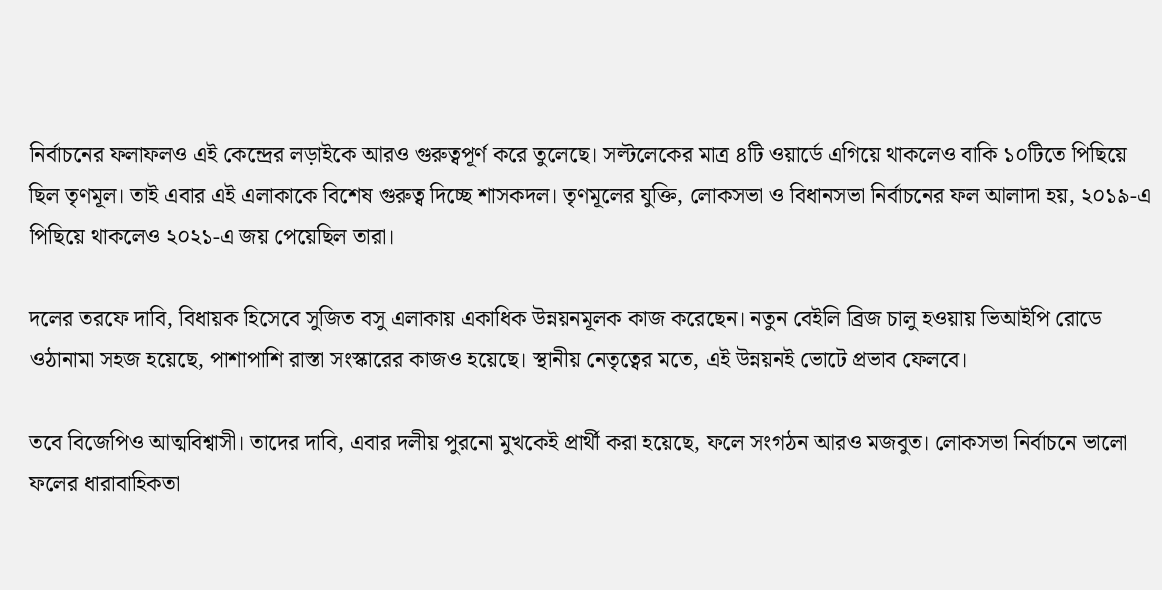নির্বাচনের ফলাফলও এই কেন্দ্রের লড়াইকে আরও গুরুত্বপূর্ণ করে তুলেছে। সল্টলেকের মাত্র ৪টি ওয়ার্ডে এগিয়ে থাকলেও বাকি ১০টিতে পিছিয়ে ছিল তৃণমূল। তাই এবার এই এলাকাকে বিশেষ গুরুত্ব দিচ্ছে শাসকদল। তৃণমূলের যুক্তি, লোকসভা ও বিধানসভা নির্বাচনের ফল আলাদা হয়, ২০১৯-এ পিছিয়ে থাকলেও ২০২১-এ জয় পেয়েছিল তারা।

দলের তরফে দাবি, বিধায়ক হিসেবে সুজিত বসু এলাকায় একাধিক উন্নয়নমূলক কাজ করেছেন। নতুন বেইলি ব্রিজ চালু হওয়ায় ভিআইপি রোডে ওঠানামা সহজ হয়েছে, পাশাপাশি রাস্তা সংস্কারের কাজও হয়েছে। স্থানীয় নেতৃত্বের মতে, এই উন্নয়নই ভোটে প্রভাব ফেলবে।

তবে বিজেপিও আত্মবিশ্বাসী। তাদের দাবি, এবার দলীয় পুরনো মুখকেই প্রার্থী করা হয়েছে, ফলে সংগঠন আরও মজবুত। লোকসভা নির্বাচনে ভালো ফলের ধারাবাহিকতা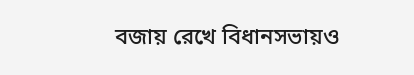বজায় রেখে বিধানসভায়ও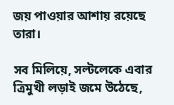জয় পাওয়ার আশায় রয়েছে তারা।

সব মিলিয়ে, সল্টলেকে এবার ত্রিমুখী লড়াই জমে উঠেছে,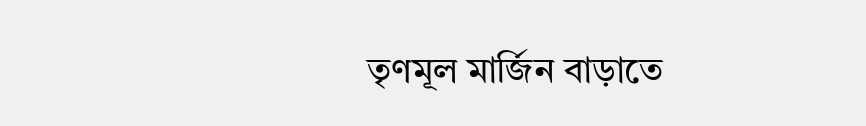তৃণমূল মার্জিন বাড়াতে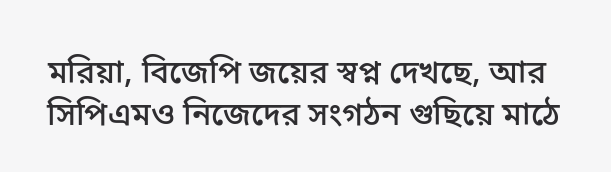মরিয়া, বিজেপি জয়ের স্বপ্ন দেখছে, আর সিপিএমও নিজেদের সংগঠন গুছিয়ে মাঠে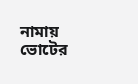নামায় ভোটের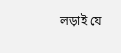লড়াই যে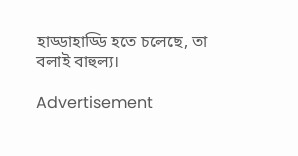হাড্ডাহাড্ডি হতে চলেছে, তা বলাই বাহুল্য।

Advertisement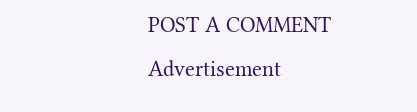POST A COMMENT
Advertisement